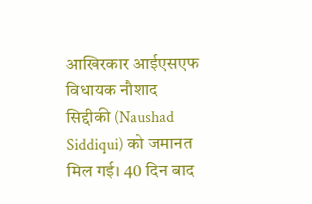आखिरकार आईएसएफ विधायक नौशाद सिद्दीकी (Naushad Siddiqui) को जमानत मिल गई। 40 दिन बाद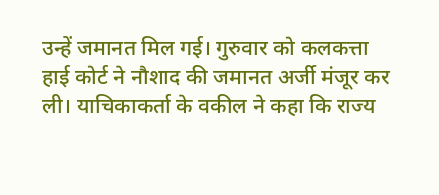उन्हें जमानत मिल गई। गुरुवार को कलकत्ता हाई कोर्ट ने नौशाद की जमानत अर्जी मंजूर कर ली। याचिकाकर्ता के वकील ने कहा कि राज्य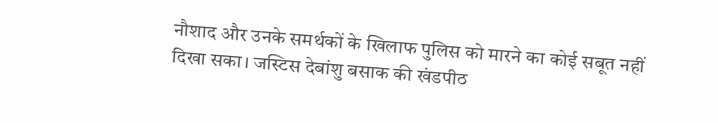नौशाद और उनके समर्थकों के खिलाफ पुलिस को मारने का कोई सबूत नहीं दिखा सका। जस्टिस देबांशु बसाक की खंडपीठ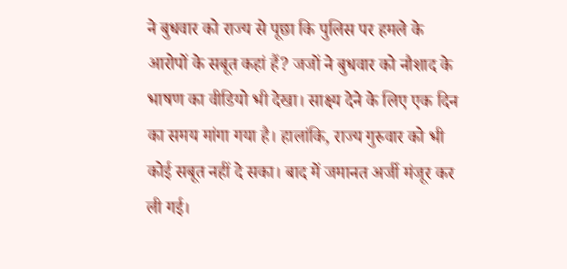ने बुधवार को राज्य से पूछा कि पुलिस पर हमले के आरोपों के सबूत कहां हैं? जजों ने बुधवार को नौशाद के भाषण का वीडियो भी देखा। साक्ष्य देने के लिए एक दिन का समय मांगा गया है। हालांकि, राज्य गुरुवार को भी कोई सबूत नहीं दे सका। बाद में जमानत अर्जी मंजूर कर ली गई।